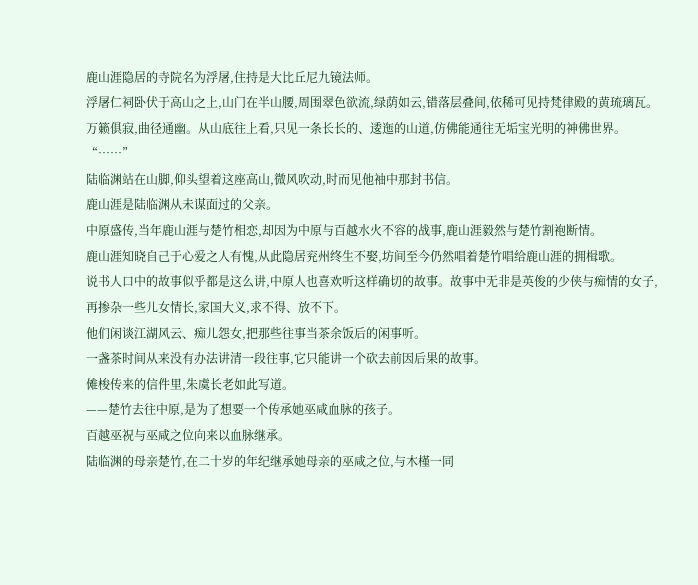鹿山涯隐居的寺院名为浮屠,住持是大比丘尼九镜法师。
浮屠仁祠卧伏于高山之上,山门在半山腰,周围翠色欲流,绿荫如云,错落层叠间,依稀可见持梵律殿的黄琉璃瓦。
万籁俱寂,曲径通幽。从山底往上看,只见一条长长的、逶迤的山道,仿佛能通往无垢宝光明的神佛世界。
“……”
陆临渊站在山脚,仰头望着这座高山,微风吹动,时而见他袖中那封书信。
鹿山涯是陆临渊从未谋面过的父亲。
中原盛传,当年鹿山涯与楚竹相恋,却因为中原与百越水火不容的战事,鹿山涯毅然与楚竹割袍断情。
鹿山涯知晓自己于心爱之人有愧,从此隐居兖州终生不娶,坊间至今仍然唱着楚竹唱给鹿山涯的拥楫歌。
说书人口中的故事似乎都是这么讲,中原人也喜欢听这样确切的故事。故事中无非是英俊的少侠与痴情的女子,再掺杂一些儿女情长,家国大义,求不得、放不下。
他们闲谈江湖风云、痴儿怨女,把那些往事当茶余饭后的闲事听。
一盏茶时间从来没有办法讲清一段往事,它只能讲一个砍去前因后果的故事。
傩梭传来的信件里,朱虞长老如此写道。
——楚竹去往中原,是为了想要一个传承她巫咸血脉的孩子。
百越巫祝与巫咸之位向来以血脉继承。
陆临渊的母亲楚竹,在二十岁的年纪继承她母亲的巫咸之位,与木槿一同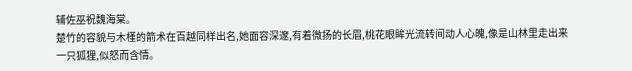辅佐巫祝魏海棠。
楚竹的容貌与木槿的箭术在百越同样出名,她面容深邃,有着微扬的长眉,桃花眼眸光流转间动人心魄,像是山林里走出来一只狐狸,似怒而含情。